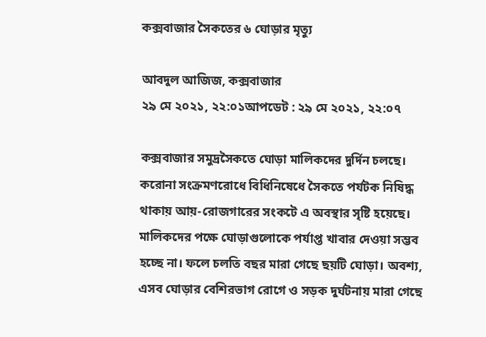কক্সবাজার সৈকতের ৬ ঘোড়ার মৃত্যু

আবদুল আজিজ, কক্সবাজার
২৯ মে ২০২১, ২২:০১আপডেট : ২৯ মে ২০২১, ২২:০৭

কক্সবাজার সমুদ্রসৈকতে ঘোড়া মালিকদের দুর্দিন চলছে। করোনা সংক্রমণরোধে বিধিনিষেধে সৈকতে পর্যটক নিষিদ্ধ থাকায় আয়-রোজগারের সংকটে এ অবস্থার সৃষ্টি হয়েছে। মালিকদের পক্ষে ঘোড়াগুলোকে পর্যাপ্ত খাবার দেওয়া সম্ভব হচ্ছে না। ফলে চলতি বছর মারা গেছে ছয়টি ঘোড়া। অবশ্য, এসব ঘোড়ার বেশিরভাগ রোগে ও সড়ক দুর্ঘটনায় মারা গেছে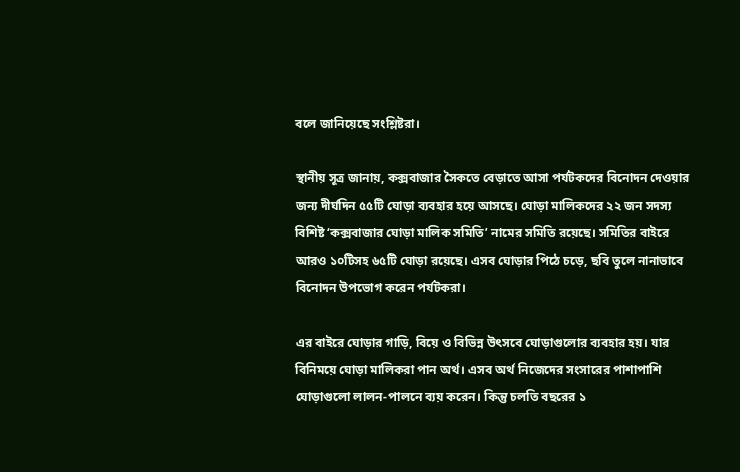বলে জানিয়েছে সংশ্লিষ্টরা।

স্থানীয় সূত্র জানায়, কক্সবাজার সৈকতে বেড়াতে আসা পর্যটকদের বিনোদন দেওয়ার জন্য দীর্ঘদিন ৫৫টি ঘোড়া ব্যবহার হয়ে আসছে। ঘোড়া মালিকদের ২২ জন সদস্য বিশিষ্ট ‘কক্সবাজার ঘোড়া মালিক সমিতি’ নামের সমিতি রয়েছে। সমিতির বাইরে আরও ১০টিসহ ৬৫টি ঘোড়া রয়েছে। এসব ঘোড়ার পিঠে চড়ে, ছবি তুলে নানাভাবে বিনোদন উপভোগ করেন পর্যটকরা।

এর বাইরে ঘোড়ার গাড়ি, বিয়ে ও বিভিন্ন উৎসবে ঘোড়াগুলোর ব্যবহার হয়। যার বিনিময়ে ঘোড়া মালিকরা পান অর্থ। এসব অর্থ নিজেদের সংসারের পাশাপাশি ঘোড়াগুলো লালন-পালনে ব্যয় করেন। কিন্তু চলতি বছরের ১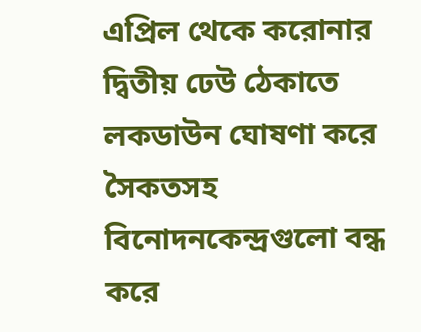এপ্রিল থেকে করোনার দ্বিতীয় ঢেউ ঠেকাতে লকডাউন ঘোষণা করে সৈকতসহ বিনোদনকেন্দ্রগুলো বন্ধ করে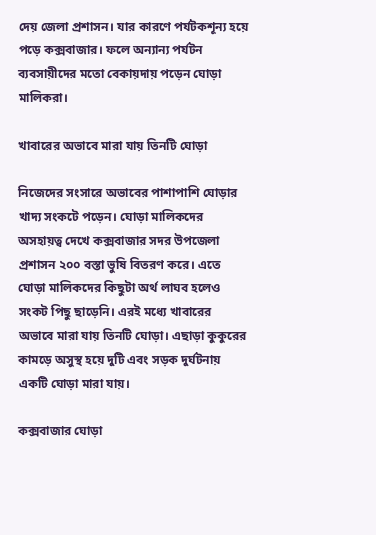দেয় জেলা প্রশাসন। যার কারণে পর্যটকশূন্য হয়ে পড়ে কক্সবাজার। ফলে অন্যান্য পর্যটন ব্যবসায়ীদের মতো বেকায়দায় পড়েন ঘোড়া মালিকরা।

খাবারের অভাবে মারা যায় তিনটি ঘোড়া

নিজেদের সংসারে অভাবের পাশাপাশি ঘোড়ার খাদ্য সংকটে পড়েন। ঘোড়া মালিকদের অসহায়ত্ব দেখে কক্সবাজার সদর উপজেলা প্রশাসন ২০০ বস্তা ভুষি বিতরণ করে। এতে ঘোড়া মালিকদের কিছুটা অর্থ লাঘব হলেও সংকট পিছু ছাড়েনি। এরই মধ্যে খাবারের অভাবে মারা যায় তিনটি ঘোড়া। এছাড়া কুকুরের কামড়ে অসুস্থ হয়ে দুটি এবং সড়ক দুর্ঘটনায় একটি ঘোড়া মারা যায়।

কক্সবাজার ঘোড়া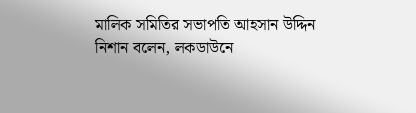মালিক সমিতির সভাপতি আহসান উদ্দিন নিশান বলেন, লকডাউনে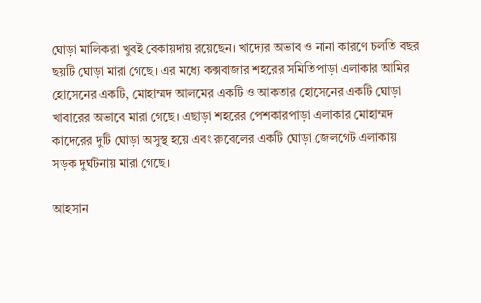ঘোড়া মালিকরা খুবই বেকায়দায় রয়েছেন। খাদ্যের অভাব ও নানা কারণে চলতি বছর ছয়টি ঘোড়া মারা গেছে। এর মধ্যে কক্সবাজার শহরের সমিতিপাড়া এলাকার আমির হোসেনের একটি, মোহাম্মদ আলমের একটি ও আকতার হোসেনের একটি ঘোড়া খাবারের অভাবে মারা গেছে। এছাড়া শহরের পেশকারপাড়া এলাকার মোহাম্মদ কাদেরের দুটি ঘোড়া অসুস্থ হয়ে এবং রুবেলের একটি ঘোড়া জেলগেট এলাকায় সড়ক দুর্ঘটনায় মারা গেছে।

আহসান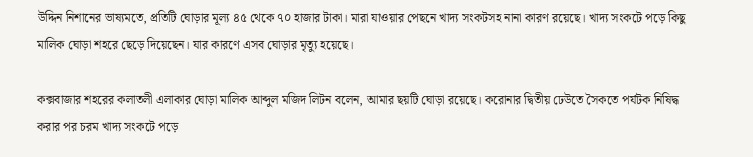উদ্দিন নিশানের ভাষ্যমতে, প্রতিটি ঘোড়ার মূল্য ৪৫ থেকে ৭০ হাজার টাকা। মারা যাওয়ার পেছনে খাদ্য সংকটসহ নানা কারণ রয়েছে। খাদ্য সংকটে পড়ে কিছু মালিক ঘোড়া শহরে ছেড়ে দিয়েছেন। যার কারণে এসব ঘোড়ার মৃত্যু হয়েছে।

কক্সবাজার শহরের কলাতলী এলাকার ঘোড়া মালিক আব্দুল মজিদ লিটন বলেন, আমার ছয়টি ঘোড়া রয়েছে। করোনার দ্বিতীয় ঢেউতে সৈকতে পর্যটক নিষিদ্ধ করার পর চরম খাদ্য সংকটে পড়ে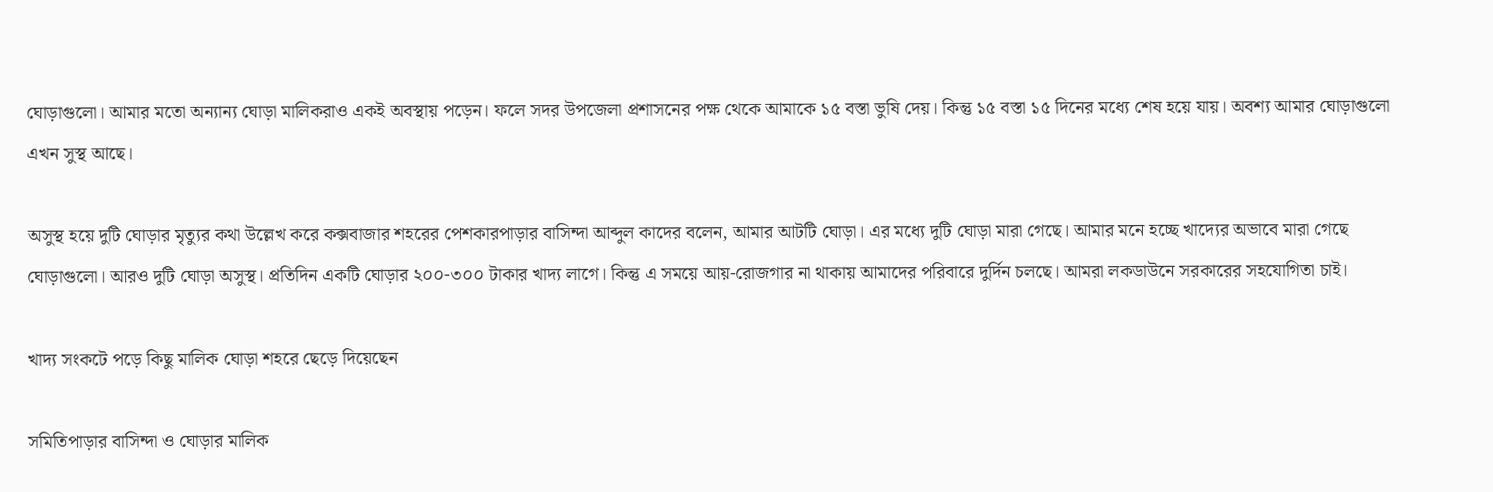ঘোড়াগুলো। আমার মতো অন্যান্য ঘোড়া মালিকরাও একই অবস্থায় পড়েন। ফলে সদর উপজেলা প্রশাসনের পক্ষ থেকে আমাকে ১৫ বস্তা ভুষি দেয়। কিন্তু ১৫ বস্তা ১৫ দিনের মধ্যে শেষ হয়ে যায়। অবশ্য আমার ঘোড়াগুলো এখন সুস্থ আছে।

অসুস্থ হয়ে দুটি ঘোড়ার মৃত্যুর কথা উল্লেখ করে কক্সবাজার শহরের পেশকারপাড়ার বাসিন্দা আব্দুল কাদের বলেন, আমার আটটি ঘোড়া। এর মধ্যে দুটি ঘোড়া মারা গেছে। আমার মনে হচ্ছে খাদ্যের অভাবে মারা গেছে ঘোড়াগুলো। আরও দুটি ঘোড়া অসুস্থ। প্রতিদিন একটি ঘোড়ার ২০০-৩০০ টাকার খাদ্য লাগে। কিন্তু এ সময়ে আয়-রোজগার না থাকায় আমাদের পরিবারে দুর্দিন চলছে। আমরা লকডাউনে সরকারের সহযোগিতা চাই।

খাদ্য সংকটে পড়ে কিছু মালিক ঘোড়া শহরে ছেড়ে দিয়েছেন

সমিতিপাড়ার বাসিন্দা ও ঘোড়ার মালিক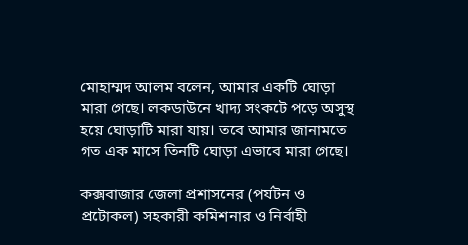মোহাম্মদ আলম বলেন, আমার একটি ঘোড়া মারা গেছে। লকডাউনে খাদ্য সংকটে পড়ে অসুস্থ হয়ে ঘোড়াটি মারা যায়। তবে আমার জানামতে গত এক মাসে তিনটি ঘোড়া এভাবে মারা গেছে।

কক্সবাজার জেলা প্রশাসনের (পর্যটন ও প্রটোকল) সহকারী কমিশনার ও নির্বাহী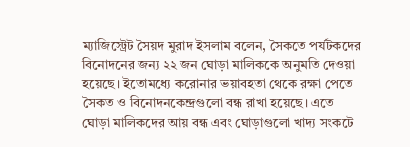ম্যাজিস্ট্রেট সৈয়দ মুরাদ ইসলাম বলেন, সৈকতে পর্যটকদের বিনোদনের জন্য ২২ জন ঘোড়া মালিককে অনুমতি দেওয়া হয়েছে। ইতোমধ্যে করোনার ভয়াবহতা থেকে রক্ষা পেতে সৈকত ও বিনোদনকেন্দ্রগুলো বন্ধ রাখা হয়েছে। এতে ঘোড়া মালিকদের আয় বন্ধ এবং ঘোড়াগুলো খাদ্য সংকটে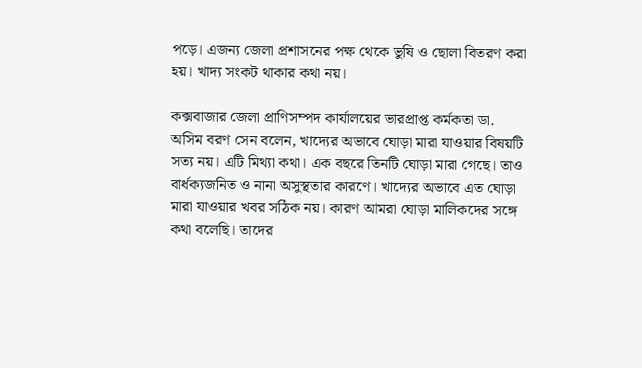পড়ে। এজন্য জেলা প্রশাসনের পক্ষ থেকে ভুষি ও ছোলা বিতরণ করা হয়। খাদ্য সংকট থাকার কথা নয়।

কক্সবাজার জেলা প্রাণিসম্পদ কার্যালয়ের ভারপ্রাপ্ত কর্মকতা ডা. অসিম বরণ সেন বলেন, খাদ্যের অভাবে ঘোড়া মারা যাওয়ার বিষয়টি সত্য নয়। এটি মিথ্যা কথা। এক বছরে তিনটি ঘোড়া মারা গেছে। তাও বার্ধক্যজনিত ও নানা অসুস্থতার কারণে। খাদ্যের অভাবে এত ঘোড়া মারা যাওয়ার খবর সঠিক নয়। কারণ আমরা ঘোড়া মালিকদের সঙ্গে কথা বলেছি। তাদের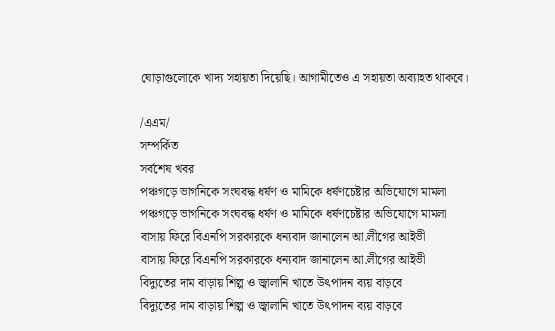ঘোড়াগুলোকে খাদ্য সহায়তা দিয়েছি। আগামীতেও এ সহায়তা অব্যাহত থাকবে।

/এএম/
সম্পর্কিত
সর্বশেষ খবর
পঞ্চগড়ে ভাগনিকে সংঘবদ্ধ ধর্ষণ ও মামিকে ধর্ষণচেষ্টার অভিযোগে মামলা
পঞ্চগড়ে ভাগনিকে সংঘবদ্ধ ধর্ষণ ও মামিকে ধর্ষণচেষ্টার অভিযোগে মামলা
বাসায় ফিরে বিএনপি সরকারকে ধন্যবাদ জানালেন আ.লীগের আইভী
বাসায় ফিরে বিএনপি সরকারকে ধন্যবাদ জানালেন আ.লীগের আইভী
বিদ্যুতের দাম বাড়ায় শিল্প ও জ্বালানি খাতে উৎপাদন ব্যয় বাড়বে
বিদ্যুতের দাম বাড়ায় শিল্প ও জ্বালানি খাতে উৎপাদন ব্যয় বাড়বে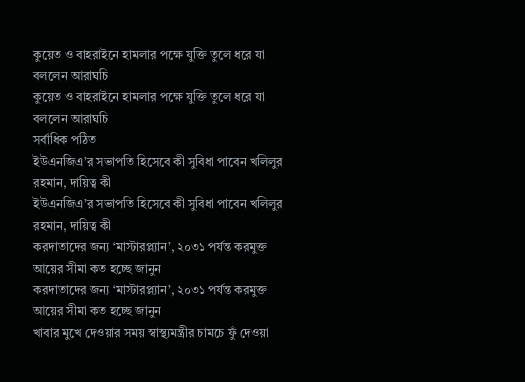কুয়েত ও বাহরাইনে হামলার পক্ষে যুক্তি তুলে ধরে যা বললেন আরাঘচি
কুয়েত ও বাহরাইনে হামলার পক্ষে যুক্তি তুলে ধরে যা বললেন আরাঘচি
সর্বাধিক পঠিত
ইউএনজিএ’র সভাপতি হিসেবে কী সুবিধা পাবেন খলিলুর রহমান, দায়িত্ব কী
ইউএনজিএ’র সভাপতি হিসেবে কী সুবিধা পাবেন খলিলুর রহমান, দায়িত্ব কী
করদাতাদের জন্য ‘মাস্টারপ্ল্যান’, ২০৩১ পর্যন্ত করমুক্ত আয়ের সীমা কত হচ্ছে জানুন
করদাতাদের জন্য ‘মাস্টারপ্ল্যান’, ২০৩১ পর্যন্ত করমুক্ত আয়ের সীমা কত হচ্ছে জানুন
খাবার মুখে দেওয়ার সময় স্বাস্থ্যমন্ত্রীর চামচে ফুঁ দেওয়া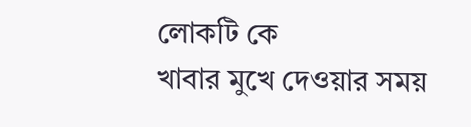লোকটি কে
খাবার মুখে দেওয়ার সময়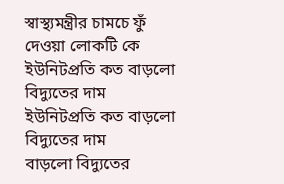স্বাস্থ্যমন্ত্রীর চামচে ফুঁ দেওয়া লোকটি কে
ইউনিটপ্রতি কত বাড়লো বিদ্যুতের দাম
ইউনিটপ্রতি কত বাড়লো বিদ্যুতের দাম
বাড়লো বিদ্যুতের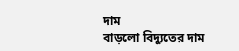দাম
বাড়লো বিদ্যুতের দাম